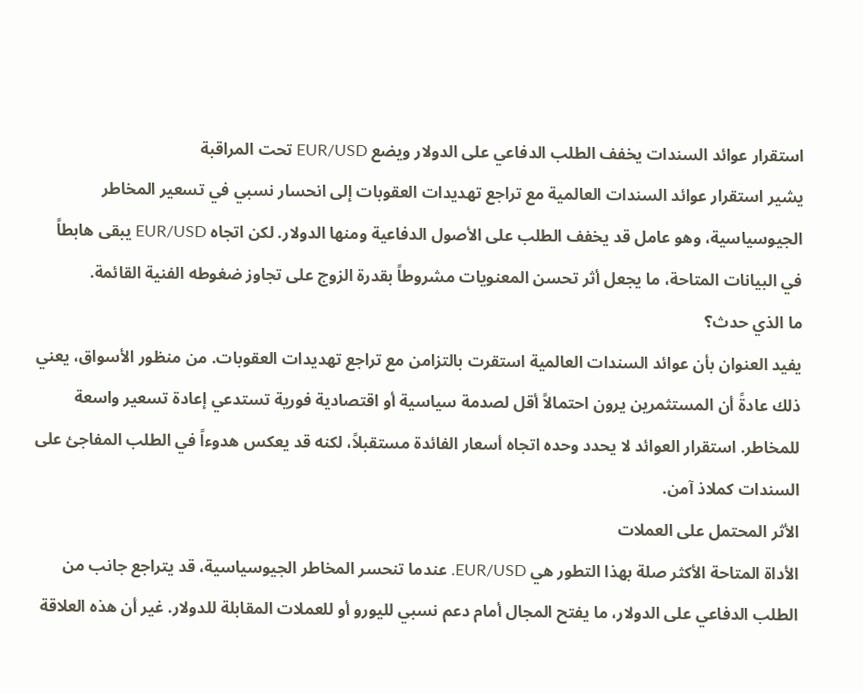استقرار عوائد السندات يخفف الطلب الدفاعي على الدولار ويضع EUR/USD تحت المراقبة
يشير استقرار عوائد السندات العالمية مع تراجع تهديدات العقوبات إلى انحسار نسبي في تسعير المخاطر الجيوسياسية، وهو عامل قد يخفف الطلب على الأصول الدفاعية ومنها الدولار. لكن اتجاه EUR/USD يبقى هابطاً في البيانات المتاحة، ما يجعل أثر تحسن المعنويات مشروطاً بقدرة الزوج على تجاوز ضغوطه الفنية القائمة.
ما الذي حدث؟
يفيد العنوان بأن عوائد السندات العالمية استقرت بالتزامن مع تراجع تهديدات العقوبات. من منظور الأسواق، يعني ذلك عادةً أن المستثمرين يرون احتمالاً أقل لصدمة سياسية أو اقتصادية فورية تستدعي إعادة تسعير واسعة للمخاطر. استقرار العوائد لا يحدد وحده اتجاه أسعار الفائدة مستقبلاً، لكنه قد يعكس هدوءاً في الطلب المفاجئ على السندات كملاذ آمن.
الأثر المحتمل على العملات
الأداة المتاحة الأكثر صلة بهذا التطور هي EUR/USD. عندما تنحسر المخاطر الجيوسياسية، قد يتراجع جانب من الطلب الدفاعي على الدولار، ما يفتح المجال أمام دعم نسبي لليورو أو للعملات المقابلة للدولار. غير أن هذه العلاقة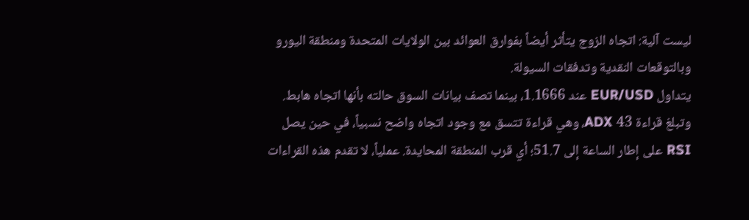ليست آلية: اتجاه الزوج يتأثر أيضاً بفوارق العوائد بين الولايات المتحدة ومنطقة اليورو وبالتوقعات النقدية وتدفقات السيولة.
يتداول EUR/USD عند 1.1666، بينما تصف بيانات السوق حالته بأنها اتجاه هابط. وتبلغ قراءة ADX 43، وهي قراءة تتسق مع وجود اتجاه واضح نسبياً، في حين يصل RSI على إطار الساعة إلى 51.7؛ أي قرب المنطقة المحايدة. عملياً، لا تقدم هذه القراءات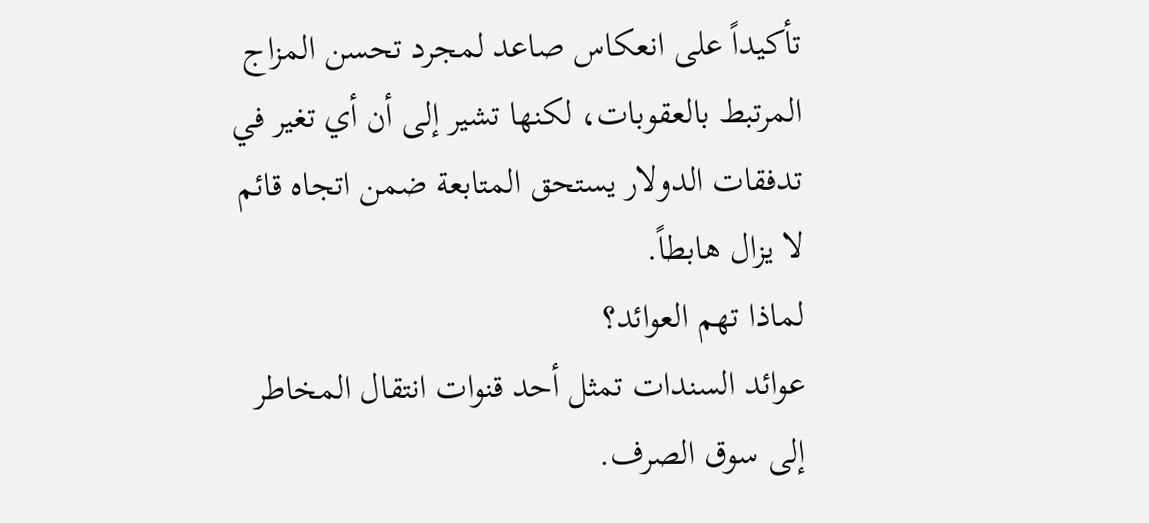تأكيداً على انعكاس صاعد لمجرد تحسن المزاج المرتبط بالعقوبات، لكنها تشير إلى أن أي تغير في تدفقات الدولار يستحق المتابعة ضمن اتجاه قائم لا يزال هابطاً.
لماذا تهم العوائد؟
عوائد السندات تمثل أحد قنوات انتقال المخاطر إلى سوق الصرف.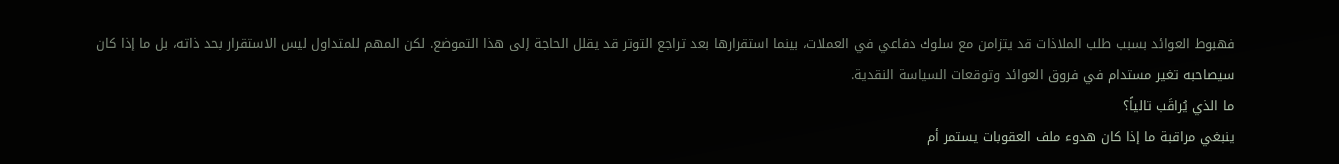فهبوط العوائد بسبب طلب الملاذات قد يتزامن مع سلوك دفاعي في العملات، بينما استقرارها بعد تراجع التوتر قد يقلل الحاجة إلى هذا التموضع. لكن المهم للمتداول ليس الاستقرار بحد ذاته، بل ما إذا كان سيصاحبه تغير مستدام في فروق العوائد وتوقعات السياسة النقدية.
ما الذي يُراقَب تالياً؟
ينبغي مراقبة ما إذا كان هدوء ملف العقوبات يستمر أم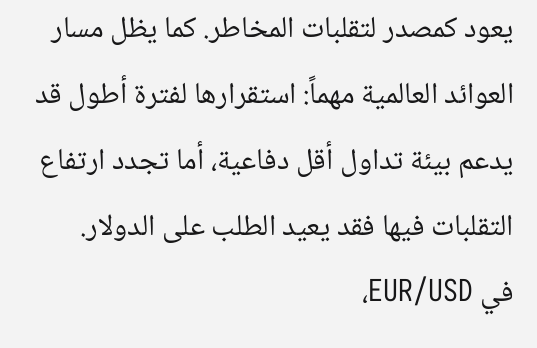يعود كمصدر لتقلبات المخاطر. كما يظل مسار العوائد العالمية مهماً: استقرارها لفترة أطول قد يدعم بيئة تداول أقل دفاعية، أما تجدد ارتفاع التقلبات فيها فقد يعيد الطلب على الدولار.
في EUR/USD،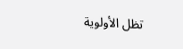تظل الأولوية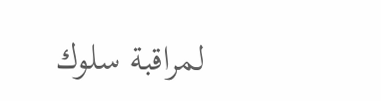لمراقبة سلوك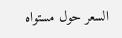السعر حول مستواه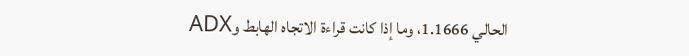الحالي 1.1666، وما إذا كانت قراءة الاتجاه الهابط وADX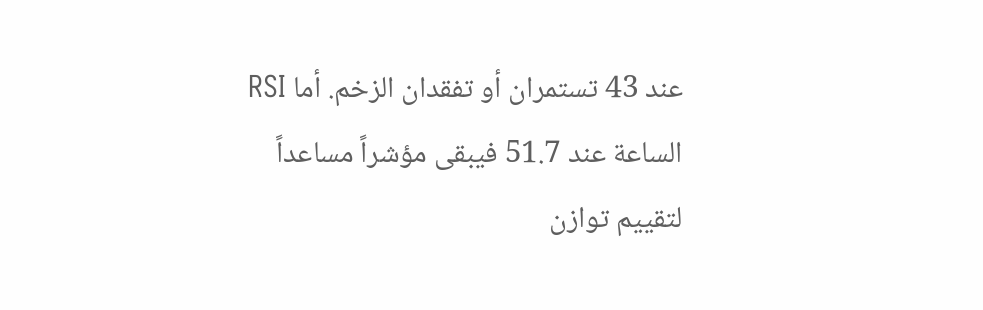عند 43 تستمران أو تفقدان الزخم. أما RSI الساعة عند 51.7 فيبقى مؤشراً مساعداً لتقييم توازن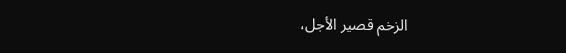الزخم قصير الأجل،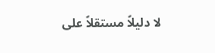لا دليلاً مستقلاً على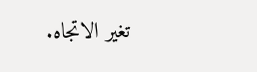تغير الاتجاه.